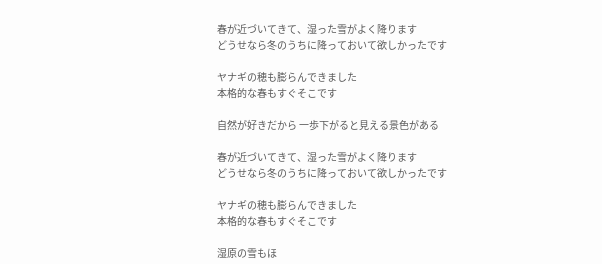春が近づいてきて、湿った雪がよく降ります
どうせなら冬のうちに降っておいて欲しかったです

ヤナギの穂も膨らんできました
本格的な春もすぐそこです

自然が好きだから 一歩下がると見える景色がある

春が近づいてきて、湿った雪がよく降ります
どうせなら冬のうちに降っておいて欲しかったです

ヤナギの穂も膨らんできました
本格的な春もすぐそこです

湿原の雪もほ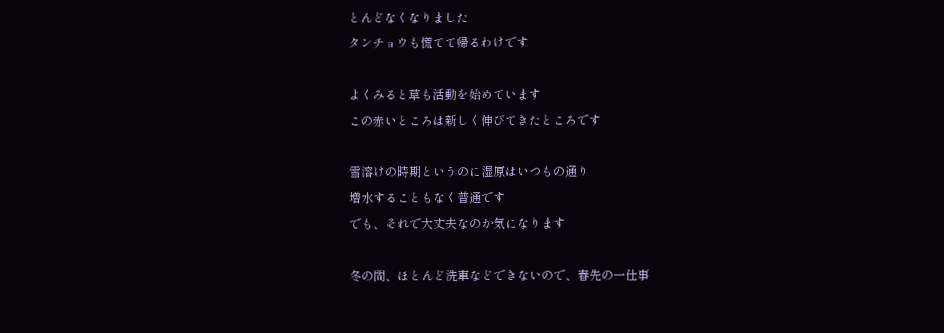とんどなくなりました
タンチョウも慌てて帰るわけです

よくみると草も活動を始めています
この赤いところは新しく伸びてきたところです

雪溶けの時期というのに湿原はいつもの通り
増水することもなく普通です
でも、それで大丈夫なのか気になります

冬の間、ほとんど洗車などできないので、春先の一仕事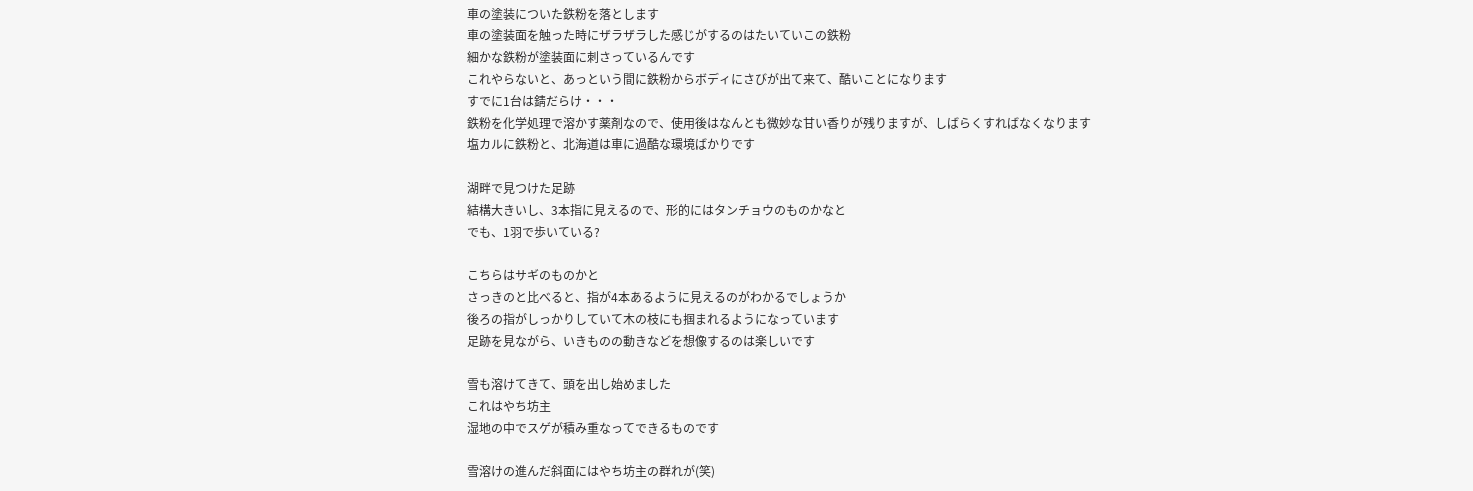車の塗装についた鉄粉を落とします
車の塗装面を触った時にザラザラした感じがするのはたいていこの鉄粉
細かな鉄粉が塗装面に刺さっているんです
これやらないと、あっという間に鉄粉からボディにさびが出て来て、酷いことになります
すでに1台は錆だらけ・・・
鉄粉を化学処理で溶かす薬剤なので、使用後はなんとも微妙な甘い香りが残りますが、しばらくすればなくなります
塩カルに鉄粉と、北海道は車に過酷な環境ばかりです

湖畔で見つけた足跡
結構大きいし、3本指に見えるので、形的にはタンチョウのものかなと
でも、1羽で歩いている?

こちらはサギのものかと
さっきのと比べると、指が4本あるように見えるのがわかるでしょうか
後ろの指がしっかりしていて木の枝にも掴まれるようになっています
足跡を見ながら、いきものの動きなどを想像するのは楽しいです

雪も溶けてきて、頭を出し始めました
これはやち坊主
湿地の中でスゲが積み重なってできるものです

雪溶けの進んだ斜面にはやち坊主の群れが(笑)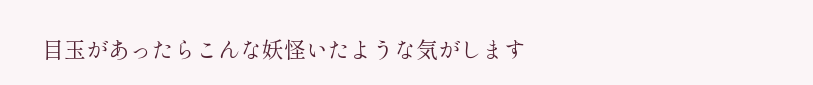目玉があったらこんな妖怪いたような気がします